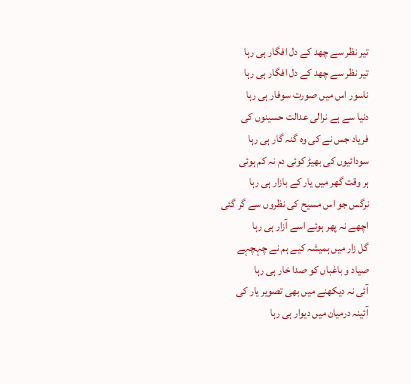تیر نظر سے چھد کے دل افگار ہی رہا
تیر نظر سے چھد کے دل افگار ہی رہا
ناسور اس میں صورت سوفار ہی رہا
دنیا سے ہے نرالی عدالت حسینوں کی
فریاد جس نے کی وہ گنہ گار ہی رہا
سودائیوں کی بھیڑ کوئی دم نہ کم ہوئی
ہر وقت گھر میں یار کے بازار ہی رہا
نرگس جو اس مسیح کی نظروں سے گر گئی
اچھے نہ پھر ہوئے اسے آزار ہی رہا
گل زار میں ہمیشہ کیے ہم نے چہچہے
صیاد و باغباں کو صدا خار ہی رہا
آئی نہ دیکھنے میں بھی تصویر یار کی
آئینہ درمیان میں دیوار ہی رہا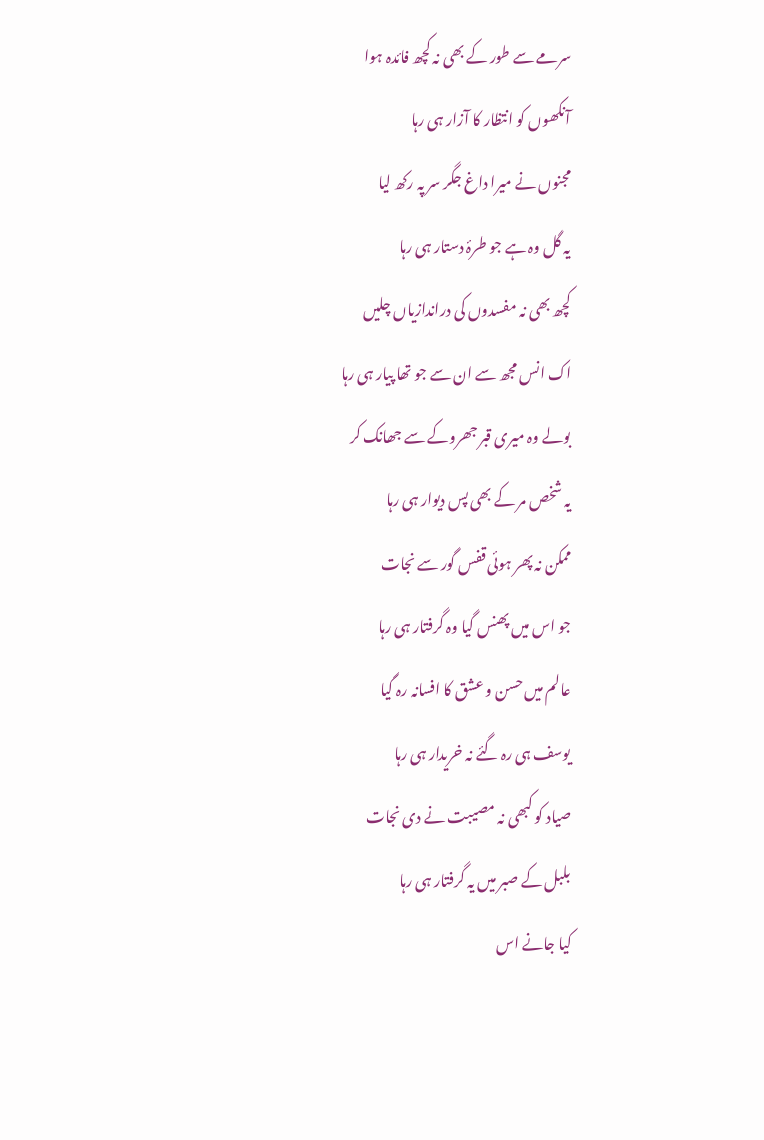سرمے سے طور کے بھی نہ کچھ فائدہ ہوا
آنکھوں کو انتظار کا آزار ہی رہا
مجنوں نے میرا داغ جگر سر پہ رکھ لیا
یہ گل وہ ہے جو طرۂ دستار ہی رہا
کچھ بھی نہ مفسدوں کی دراندازیاں چلیں
اک انس مجھ سے ان سے جو تھا پیار ہی رہا
بولے وہ میری قبر جھروکے سے جھانک کر
یہ شخص مر کے بھی پس دیوار ہی رہا
ممکن نہ پھر ہوئی قفس گور سے نجات
جو اس میں پھنس گیا وہ گرفتار ہی رہا
عالم میں حسن و عشق کا افسانہ رہ گیا
یوسف ہی رہ گئے نہ خریدار ہی رہا
صیاد کو کبھی نہ مصیبت نے دی نجات
بلبل کے صبر میں یہ گرفتار ہی رہا
کیا جانے اس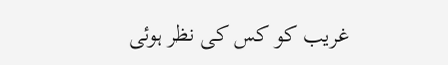غریب کو کس کی نظر ہوئی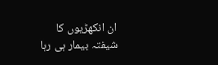ان انکھڑیوں کا شیفتہ بیمار ہی رہا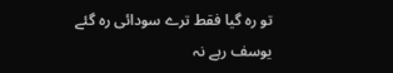تو رہ گیا فقط ترے سودائی رہ گئے
یوسف رہے نہ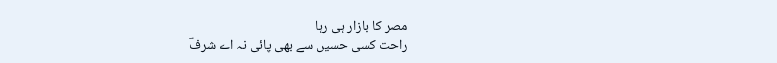مصر کا بازار ہی رہا
راحت کسی حسیں سے بھی پائی نہ اے شرفؔ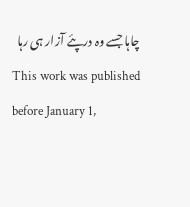چاہا جسے وہ درپئے آزار ہی رہا
This work was published before January 1,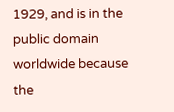1929, and is in the public domain worldwide because the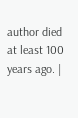author died at least 100 years ago. |